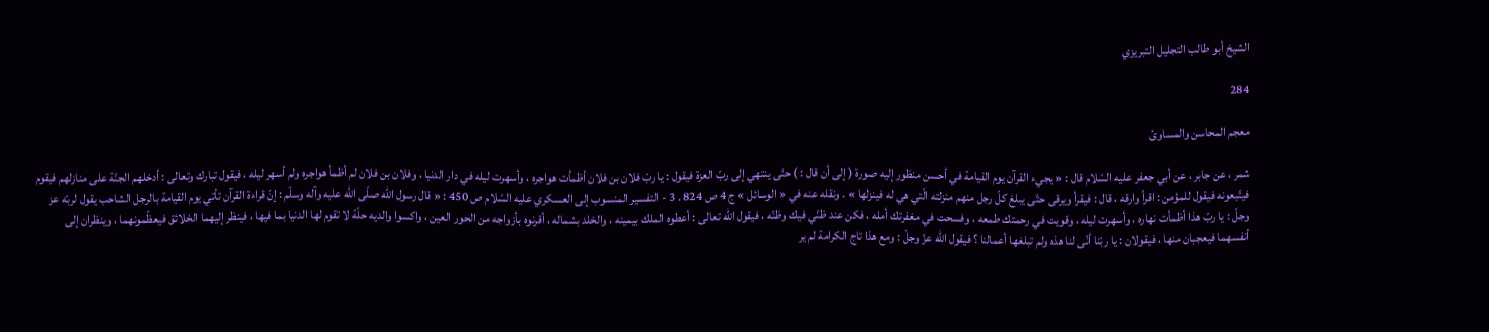الشيخ أبو طالب التجليل التبريزي

284

معجم المحاسن والمساوئ

شمر ، عن جابر ، عن أبي جعفر عليه السّلام قال : « يجيء القرآن يوم القيامة في أحسن منظور إليه صورة ( إلى أن قال : ) حتّى ينتهي إلى ربّ العزة فيقول : يا ربّ فلان بن فلان أظمأت هواجره ، وأسهرت ليله في دار الدنيا ، وفلان بن فلان لم أظمأ هواجره ولم أسهر ليله ، فيقول تبارك وتعالى : أدخلهم الجنّة على منازلهم فيقوم فيتّبعونه فيقول للمؤمن : اقرأ وارقه ، قال : فيقرأ ويرقى حتّى يبلغ كلّ رجل منهم منزلته الّتي هي له فينزلها » . ونقله عنه في « الوسائل » ج 4 ص 824 . 3 - التفسير المنسوب إلى العسكري عليه السّلام ص 450 : « قال رسول اللّه صلّى اللّه عليه وآله وسلّم : إنّ قراءة القرآن تأتي يوم القيامة بالرجل الشاحب يقول لربّه عز وجلّ : يا ربّ هذا أظمأت نهاره ، وأسهرت ليله ، وقويت في رحمتك طمعه ، وفسحت في مغفرتك أمله ، فكن عند ظنّي فيك وظنّه ، فيقول اللّه تعالى : أعطوه الملك بيمينه ، والخلد بشماله ، أقرنوه بأزواجه من الحور العين ، واكسوا والديه حلّة لا تقوم لها الدنيا بما فيها ، فينظر إليهما الخلائق فيعظّمونهما ، وينظران إلى أنفسهما فيعجبان منها ، فيقولان : يا ربّنا أنّى لنا هذه ولم تبلغها أعمالنا ؟ فيقول اللّه عزّ وجلّ : ومع هذا تاج الكرامة لم ير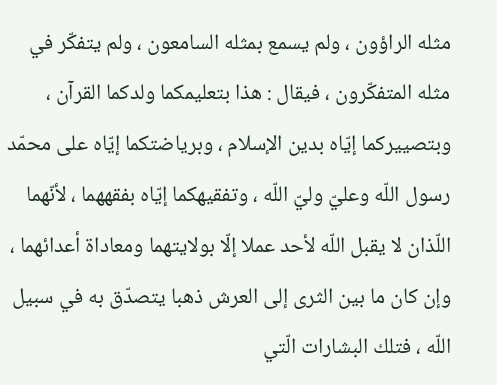مثله الراؤون ، ولم يسمع بمثله السامعون ، ولم يتفكّر في مثله المتفكّرون ، فيقال : هذا بتعليمكما ولدكما القرآن ، وبتصييركما إيّاه بدين الإسلام ، وبرياضتكما إيّاه على محمّد رسول اللّه وعليّ وليّ اللّه ، وتفقيهكما إيّاه بفقههما ، لأنّهما اللّذان لا يقبل اللّه لأحد عملا إلّا بولايتهما ومعاداة أعدائهما ، وإن كان ما بين الثرى إلى العرش ذهبا يتصدّق به في سبيل اللّه ، فتلك البشارات الّتي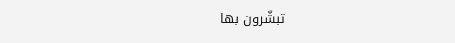تبشّرون بها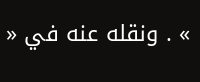» . ونقله عنه في «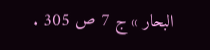البحار » ج 7 ص 305 .